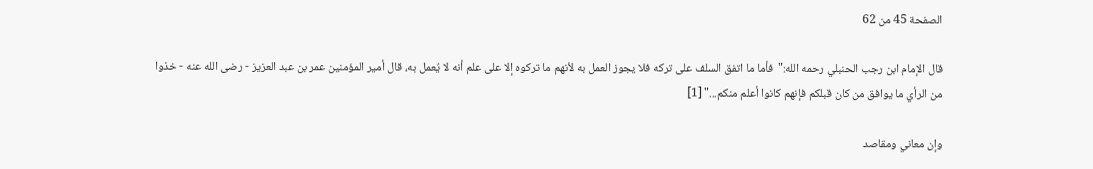الصفحة 45 من 62

قال الإمام ابن رجب الحنبلي رحمه الله:"فأما ما اتفق السلف على تركه فلا يجوز العمل به لأنهم ما تركوه إلا على علم أنه لا يُعمل به، قال أمير المؤمنين عمر بن عبد العزيز - رضى الله عنه - خذوا من الرأي ما يوافق من كان قبلكم فإنهم كانوا أعلم منكم..." [1]

وإن معاني ومقاصد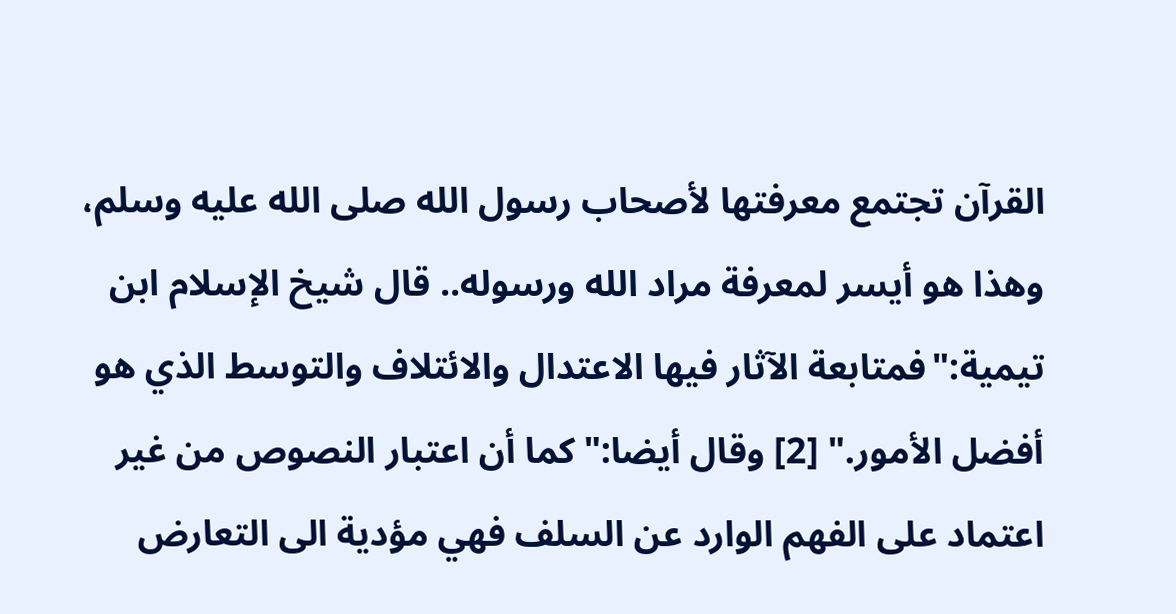القرآن تجتمع معرفتها لأصحاب رسول الله صلى الله عليه وسلم، وهذا هو أيسر لمعرفة مراد الله ورسوله.. قال شيخ الإسلام ابن تيمية:"فمتابعة الآثار فيها الاعتدال والائتلاف والتوسط الذي هو أفضل الأمور." [2] وقال أيضا:"كما أن اعتبار النصوص من غير اعتماد على الفهم الوارد عن السلف فهي مؤدية الى التعارض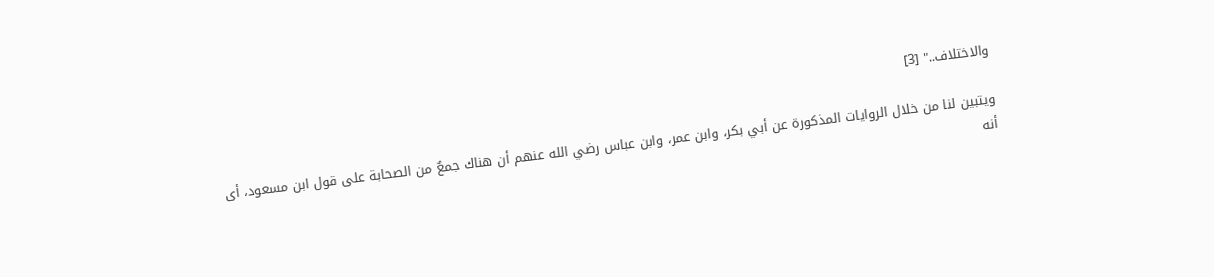والاختلاف.." [3]

ويتبين لنا من خلال الروايات المذكورة عن أبي بكر، وابن عمر، وابن عباس رضي الله عنهم أن هناك جمعٌ من الصحابة على قول ابن مسعود، أى أنه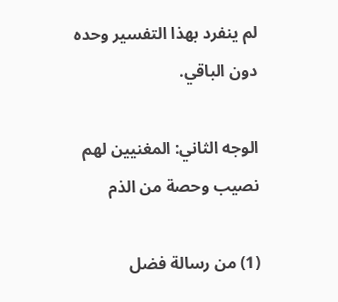لم ينفرد بهذا التفسير وحده دون الباقي.

الوجه الثاني: المغنيين لهم نصيب وحصة من الذم

(1) من رسالة فضل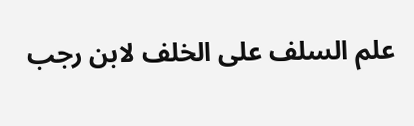علم السلف على الخلف لابن رجب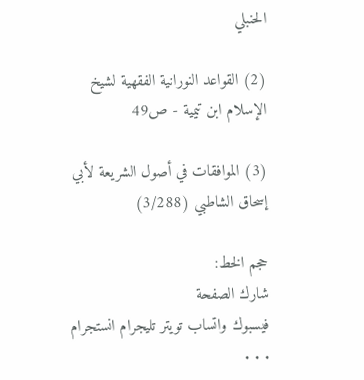الحنبلي

(2) القواعد النورانية الفقهية لشيخ الإسلام ابن تيمية - ص49

(3) الموافقات في أصول الشريعة لأبي إسحاق الشاطبي (3/288)

حجم الخط:
شارك الصفحة
فيسبوك واتساب تويتر تليجرام انستجرام
. . .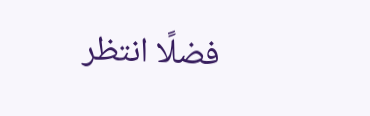فضلًا انتظر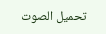تحميل الصوت